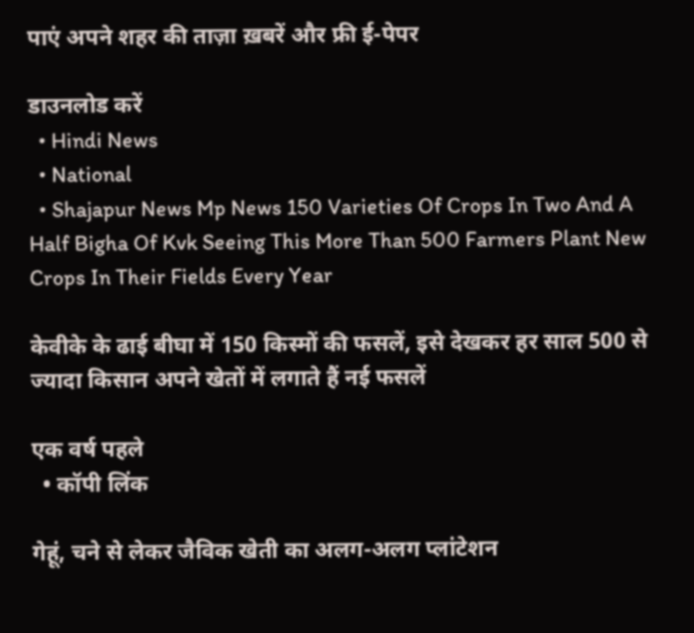पाएं अपने शहर की ताज़ा ख़बरें और फ्री ई-पेपर

डाउनलोड करें
  • Hindi News
  • National
  • Shajapur News Mp News 150 Varieties Of Crops In Two And A Half Bigha Of Kvk Seeing This More Than 500 Farmers Plant New Crops In Their Fields Every Year

केवीके के ढाई बीघा में 150 किस्मों की फसलें, इसे देखकर हर साल 500 से ज्यादा किसान अपने खेतों में लगाते हैं नई फसलें

एक वर्ष पहले
  • कॉपी लिंक

गेहूं, चने से लेकर जैविक खेती का अलग-अलग प्लांटेशन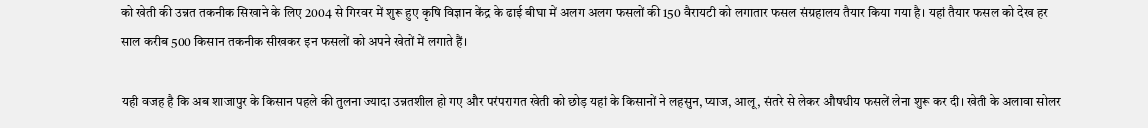को खेती की उन्नत तकनीक सिखाने के लिए 2004 से गिरवर में शुरू हुए कृषि विज्ञान केंद्र के ढाई बीघा में अलग अलग फसलों की 150 वैरायटी को लगातार फसल संग्रहालय तैयार किया गया है। यहां तैयार फसल को देख हर साल करीब 500 किसान तकनीक सीखकर इन फसलों को अपने खेतों में लगाते हैं।

यही वजह है कि अब शाजापुर के किसान पहले की तुलना ज्यादा उन्नतशील हो गए और परंपरागत खेती को छोड़ यहां के किसानों ने लहसुन, प्याज, आलू, संतरे से लेकर औषधीय फसलें लेना शुरू कर दी। खेती के अलावा सोलर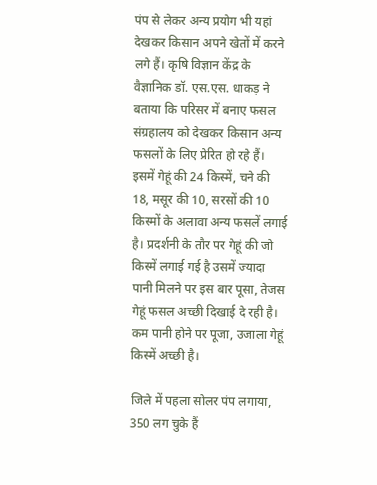पंप से लेकर अन्य प्रयोग भी यहां देखकर किसान अपने खेतों में करने लगे हैं। कृषि विज्ञान केंद्र के वैज्ञानिक डॉ. एस.एस. धाकड़ ने बताया कि परिसर में बनाए फसल संग्रहालय को देखकर किसान अन्य फसलों के लिए प्रेरित हो रहे हैं। इसमें गेहूं की 24 किस्में, चने की 18, मसूर की 10, सरसों की 10 किस्मों के अलावा अन्य फसलें लगाई है। प्रदर्शनी के तौर पर गेहूं की जो किस्में लगाई गई है उसमें ज्यादा पानी मिलने पर इस बार पूसा, तेजस गेहूं फसल अच्छी दिखाई दे रही है। कम पानी होने पर पूजा, उजाला गेहूं किस्में अच्छी है।

जिले में पहला सोलर पंप लगाया, 350 लग चुके हैं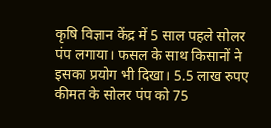कृषि विज्ञान केंद्र में 5 साल पहले सोलर पंप लगाया। फसल के साथ किसानों ने इसका प्रयोग भी दिखा। 5.5 लाख रुपए कीमत के सोलर पंप को 75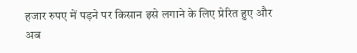हजार रुपए में पड़ने पर किसान इसे लगाने के लिए प्रेरित हुए और अब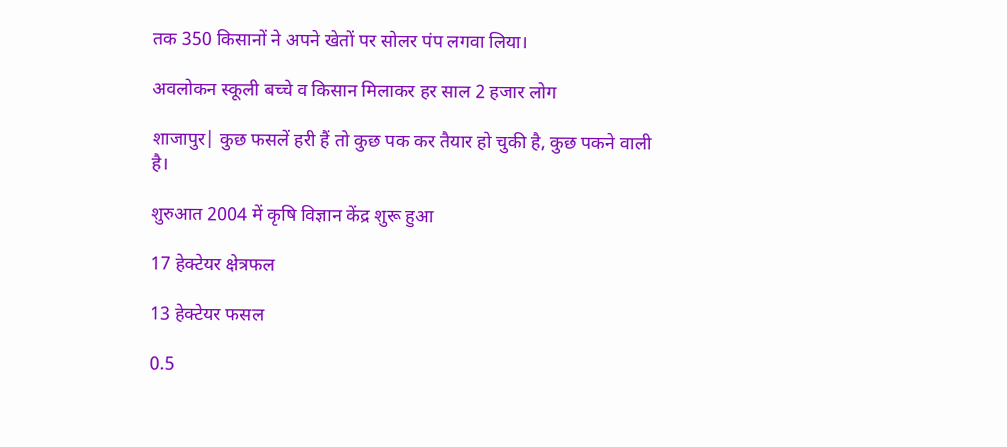तक 350 किसानों ने अपने खेतों पर सोलर पंप लगवा लिया।

अवलोकन स्कूली बच्चे व किसान मिलाकर हर साल 2 हजार लोग

शाजापुर| कुछ फसलें हरी हैं तो कुछ पक कर तैयार हो चुकी है, कुछ पकने वाली है।

शुरुआत 2004 में कृषि विज्ञान केंद्र शुरू हुआ

17 हेक्टेयर क्षेत्रफल

13 हेक्टेयर फसल

0.5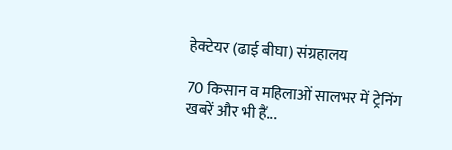हेक्टेयर (ढाई बीघा) संग्रहालय

70 किसान व महिलाओं सालभर में ट्रेनिंग
खबरें और भी हैं...